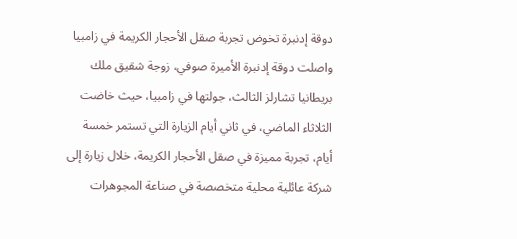دوقة إدنبرة تخوض تجربة صقل الأحجار الكريمة في زامبيا
واصلت دوقة إدنبرة الأميرة صوفي، زوجة شقيق ملك بريطانيا تشارلز الثالث، جولتها في زامبيا، حيث خاضت الثلاثاء الماضي، في ثاني أيام الزيارة التي تستمر خمسة أيام، تجربة مميزة في صقل الأحجار الكريمة، خلال زيارة إلى شركة عائلية محلية متخصصة في صناعة المجوهرات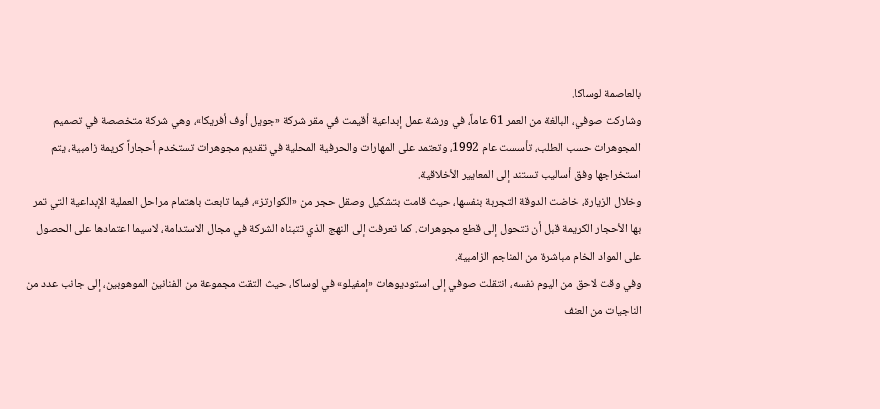بالعاصمة لوساكا.
وشاركت صوفي، البالغة من العمر 61 عاماً، في ورشة عمل إبداعية أقيمت في مقر شركة «جويل أوف أفريكا»، وهي شركة متخصصة في تصميم المجوهرات حسب الطلب، تأسست عام 1992، وتعتمد على المهارات والحرفية المحلية في تقديم مجوهرات تستخدم أحجاراً كريمة زامبية، يتم استخراجها وفق أساليب تستند إلى المعايير الأخلاقية.
وخلال الزيارة، خاضت الدوقة التجربة بنفسها، حيث قامت بتشكيل وصقل حجر من «الكوارتز»، فيما تابعت باهتمام مراحل العملية الإبداعية التي تمر بها الأحجار الكريمة قبل أن تتحول إلى قطع مجوهرات. كما تعرفت إلى النهج الذي تتبناه الشركة في مجال الاستدامة، لاسيما اعتمادها على الحصول على المواد الخام مباشرة من المناجم الزامبية.
وفي وقت لاحق من اليوم نفسه، انتقلت صوفي إلى استوديوهات «إمفيلو» في لوساكا، حيث التقت مجموعة من الفنانين الموهوبين، إلى جانب عدد من الناجيات من العنف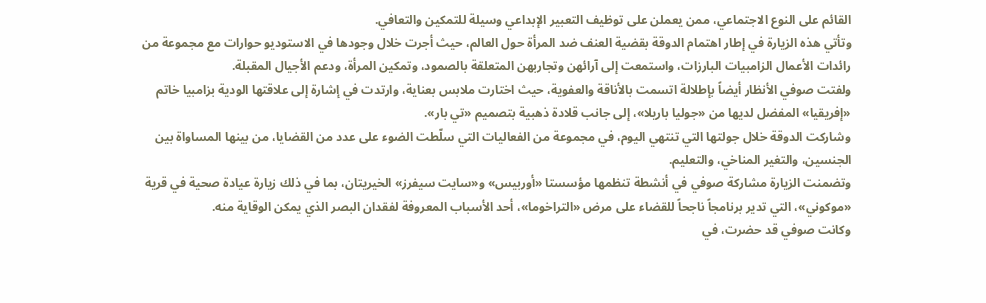القائم على النوع الاجتماعي، ممن يعملن على توظيف التعبير الإبداعي وسيلة للتمكين والتعافي.
وتأتي هذه الزيارة في إطار اهتمام الدوقة بقضية العنف ضد المرأة حول العالم، حيث أجرت خلال وجودها في الاستوديو حوارات مع مجموعة من رائدات الأعمال الزامبيات البارزات، واستمعت إلى آرائهن وتجاربهن المتعلقة بالصمود، وتمكين المرأة، ودعم الأجيال المقبلة.
ولفتت صوفي الأنظار أيضاً بإطلالة اتسمت بالأناقة والعفوية، حيث اختارت ملابس بعناية، وارتدت في إشارة إلى علاقتها الودية بزامبيا خاتم «إفريقيا» المفضل لديها من «جوليا باريلا»، إلى جانب قلادة ذهبية بتصميم «تي بار».
وشاركت الدوقة خلال جولتها التي تنتهي اليوم، في مجموعة من الفعاليات التي سلّطت الضوء على عدد من القضايا، من بينها المساواة بين الجنسين، والتغير المناخي، والتعليم.
وتضمنت الزيارة مشاركة صوفي في أنشطة تنظمها مؤسستا «أوربيس» و«سايت سيفرز» الخيريتان، بما في ذلك زيارة عيادة صحية في قرية «موكوني»، التي تدير برنامجاً ناجحاً للقضاء على مرض «التراخوما»، أحد الأسباب المعروفة لفقدان البصر الذي يمكن الوقاية منه.
وكانت صوفي قد حضرت، في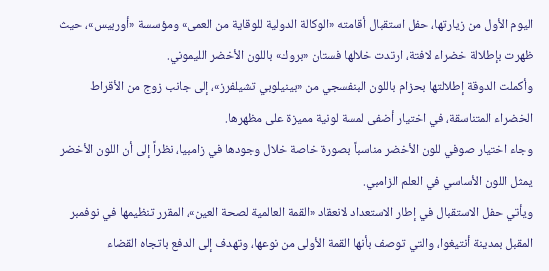اليوم الأول من زيارتها، حفل استقبال أقامته «الوكالة الدولية للوقاية من العمى» ومؤسسة «أوربيس»، حيث ظهرت بإطلالة خضراء لافتة، ارتدت خلالها فستان «بروك» باللون الأخضر الليموني.
وأكملت الدوقة إطلالتها بحزام باللون البنفسجي من «بينيلوبي تشيلفرز»، إلى جانب زوج من الأقراط الخضراء المتناسقة، في اختيار أضفى لمسة لونية مميزة على مظهرها.
وجاء اختيار صوفي للون الأخضر مناسباً بصورة خاصة خلال وجودها في زامبيا، نظراً إلى أن اللون الأخضر يمثل اللون الأساسي في العلم الزامبي.
ويأتي حفل الاستقبال في إطار الاستعداد لانعقاد «القمة العالمية لصحة العين»، المقرر تنظيمها في نوفمبر المقبل بمدينة أنتيغوا، والتي توصف بأنها القمة الأولى من نوعها، وتهدف إلى الدفع باتجاه القضاء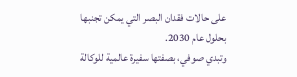على حالات فقدان البصر التي يمكن تجنبها بحلول عام 2030.
وتبدي صوفي، بصفتها سفيرة عالمية للوكالة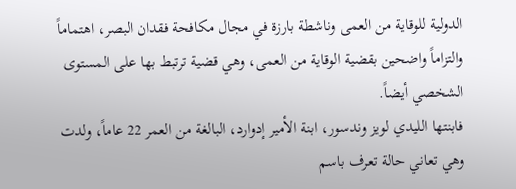الدولية للوقاية من العمى وناشطة بارزة في مجال مكافحة فقدان البصر، اهتماماً والتزاماً واضحين بقضية الوقاية من العمى، وهي قضية ترتبط بها على المستوى الشخصي أيضاً.
فابنتها الليدي لويز وندسور، ابنة الأمير إدوارد، البالغة من العمر 22 عاماً، ولدت وهي تعاني حالة تعرف باسم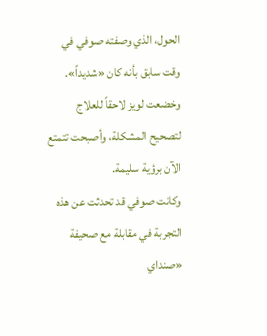الحول، الذي وصفته صوفي في وقت سابق بأنه كان «شديداً». وخضعت لويز لاحقاً للعلاج لتصحيح المشكلة، وأصبحت تتمتع الآن برؤية سليمة.
وكانت صوفي قد تحدثت عن هذه التجربة في مقابلة مع صحيفة «صنداي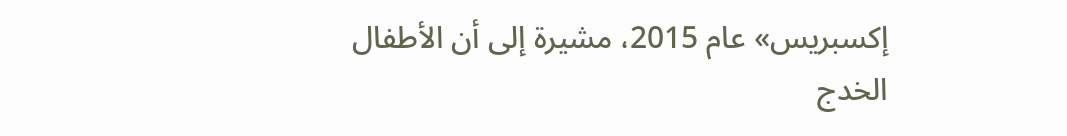إكسبريس» عام 2015، مشيرة إلى أن الأطفال الخدج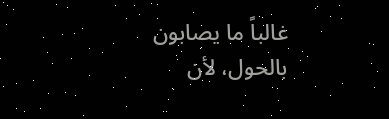غالباً ما يصابون بالحول، لأن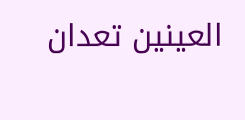العينين تعدان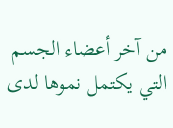من آخر أعضاء الجسم التي يكتمل نموها لدى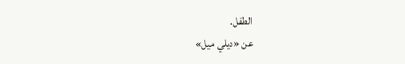الطفل.
عن «ديلي ميل»